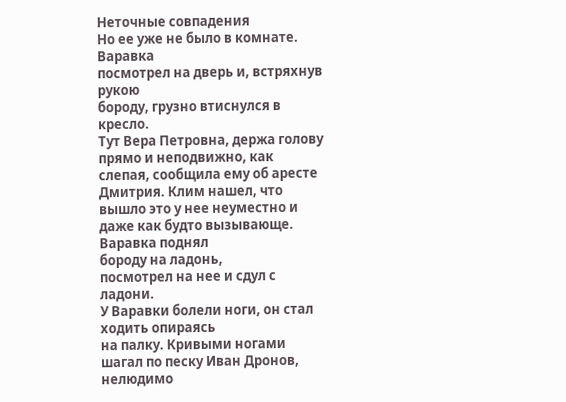Неточные совпадения
Но ее уже не было в комнате. Варавка
посмотрел на дверь и, встряхнув рукою
бороду, грузно втиснулся в кресло.
Тут Вера Петровна, держа голову прямо и неподвижно, как слепая, сообщила ему об аресте Дмитрия. Клим нашел, что вышло это у нее неуместно и даже как будто вызывающе. Варавка поднял
бороду на ладонь,
посмотрел на нее и сдул с ладони.
У Варавки болели ноги, он стал ходить опираясь
на палку. Кривыми ногами шагал по песку Иван Дронов, нелюдимо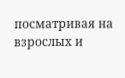посматривая на взрослых и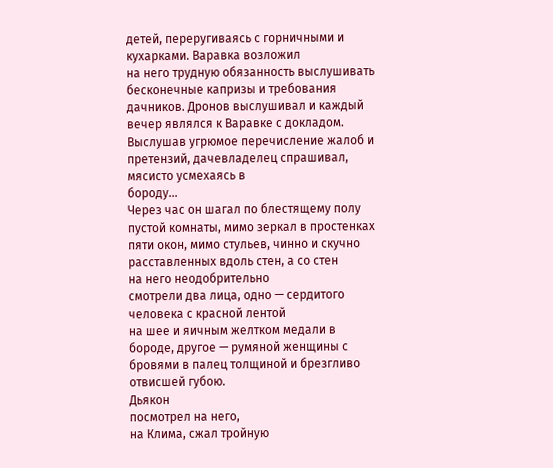детей, переругиваясь с горничными и кухарками. Варавка возложил
на него трудную обязанность выслушивать бесконечные капризы и требования дачников. Дронов выслушивал и каждый вечер являлся к Варавке с докладом. Выслушав угрюмое перечисление жалоб и претензий, дачевладелец спрашивал, мясисто усмехаясь в
бороду...
Через час он шагал по блестящему полу пустой комнаты, мимо зеркал в простенках пяти окон, мимо стульев, чинно и скучно расставленных вдоль стен, а со стен
на него неодобрительно
смотрели два лица, одно — сердитого человека с красной лентой
на шее и яичным желтком медали в
бороде, другое — румяной женщины с бровями в палец толщиной и брезгливо отвисшей губою.
Дьякон
посмотрел на него,
на Клима, сжал тройную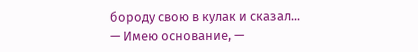бороду свою в кулак и сказал...
— Имею основание, —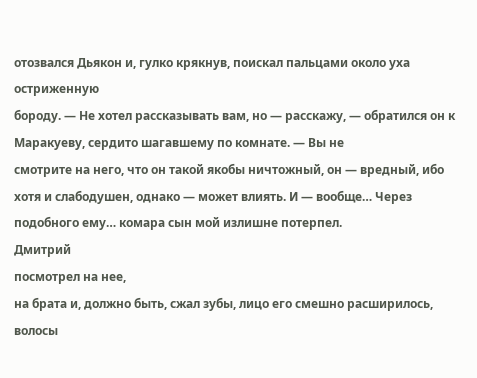отозвался Дьякон и, гулко крякнув, поискал пальцами около уха остриженную
бороду. — Не хотел рассказывать вам, но — расскажу, — обратился он к Маракуеву, сердито шагавшему по комнате. — Вы не
смотрите на него, что он такой якобы ничтожный, он — вредный, ибо хотя и слабодушен, однако — может влиять. И — вообще… Через подобного ему… комара сын мой излишне потерпел.
Дмитрий
посмотрел на нее,
на брата и, должно быть, сжал зубы, лицо его смешно расширилось, волосы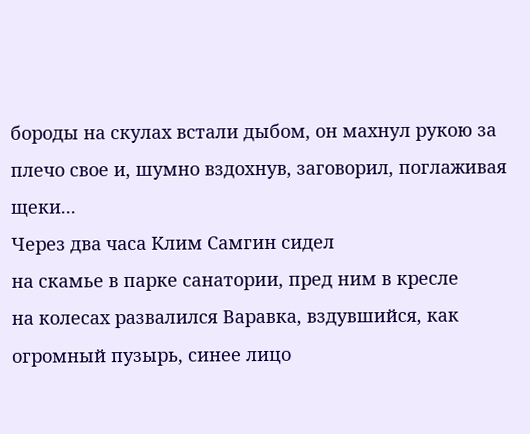бороды на скулах встали дыбом, он махнул рукою за плечо свое и, шумно вздохнув, заговорил, поглаживая щеки...
Через два часа Клим Самгин сидел
на скамье в парке санатории, пред ним в кресле
на колесах развалился Варавка, вздувшийся, как огромный пузырь, синее лицо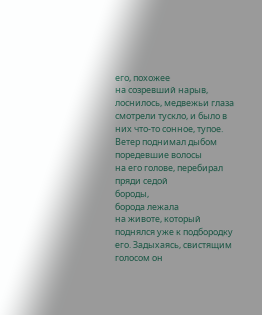его, похожее
на созревший нарыв, лоснилось, медвежьи глаза
смотрели тускло, и было в них что-то сонное, тупое. Ветер поднимал дыбом поредевшие волосы
на его голове, перебирал пряди седой
бороды,
борода лежала
на животе, который поднялся уже к подбородку его. Задыхаясь, свистящим голосом он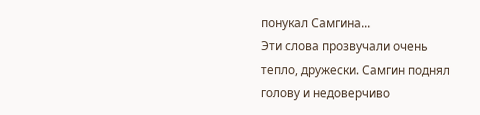понукал Самгина...
Эти слова прозвучали очень тепло, дружески. Самгин поднял голову и недоверчиво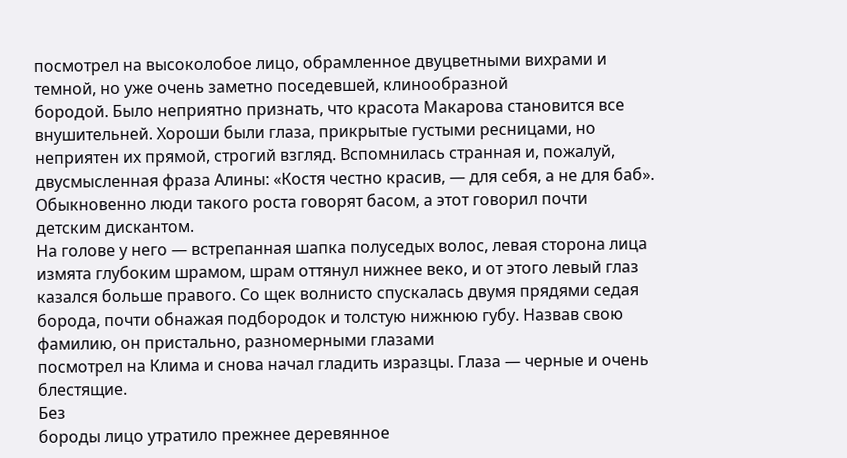посмотрел на высоколобое лицо, обрамленное двуцветными вихрами и темной, но уже очень заметно поседевшей, клинообразной
бородой. Было неприятно признать, что красота Макарова становится все внушительней. Хороши были глаза, прикрытые густыми ресницами, но неприятен их прямой, строгий взгляд. Вспомнилась странная и, пожалуй, двусмысленная фраза Алины: «Костя честно красив, — для себя, а не для баб».
Обыкновенно люди такого роста говорят басом, а этот говорил почти детским дискантом.
На голове у него — встрепанная шапка полуседых волос, левая сторона лица измята глубоким шрамом, шрам оттянул нижнее веко, и от этого левый глаз казался больше правого. Со щек волнисто спускалась двумя прядями седая
борода, почти обнажая подбородок и толстую нижнюю губу. Назвав свою фамилию, он пристально, разномерными глазами
посмотрел на Клима и снова начал гладить изразцы. Глаза — черные и очень блестящие.
Без
бороды лицо утратило прежнее деревянное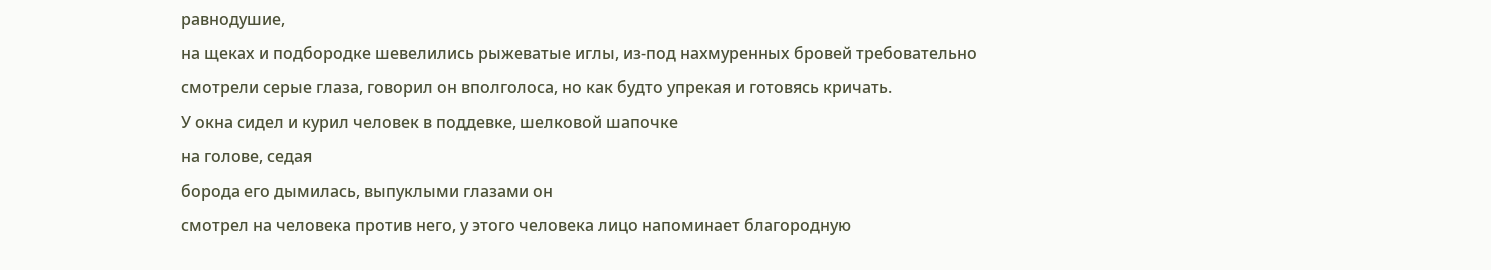равнодушие,
на щеках и подбородке шевелились рыжеватые иглы, из-под нахмуренных бровей требовательно
смотрели серые глаза, говорил он вполголоса, но как будто упрекая и готовясь кричать.
У окна сидел и курил человек в поддевке, шелковой шапочке
на голове, седая
борода его дымилась, выпуклыми глазами он
смотрел на человека против него, у этого человека лицо напоминает благородную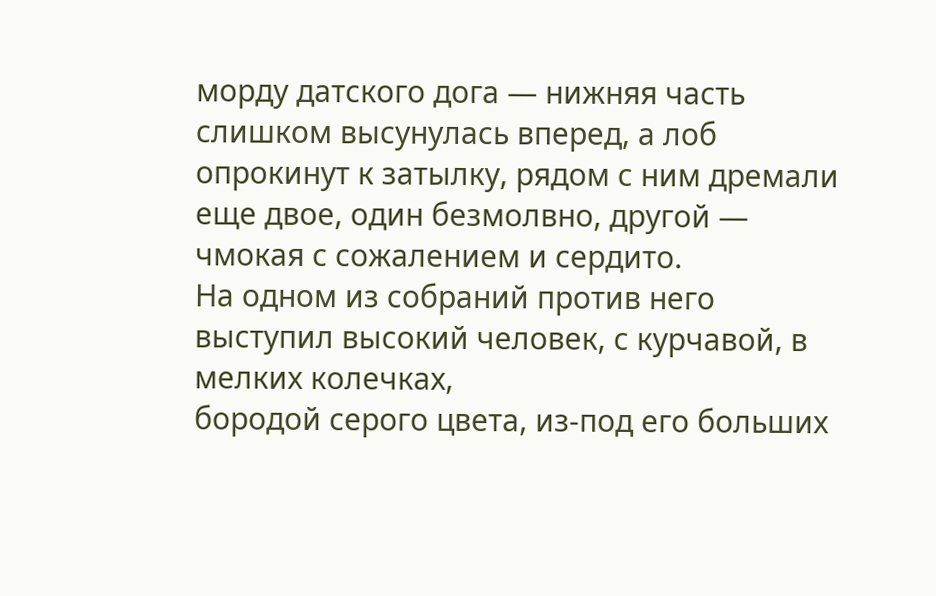морду датского дога — нижняя часть слишком высунулась вперед, а лоб опрокинут к затылку, рядом с ним дремали еще двое, один безмолвно, другой — чмокая с сожалением и сердито.
На одном из собраний против него выступил высокий человек, с курчавой, в мелких колечках,
бородой серого цвета, из-под его больших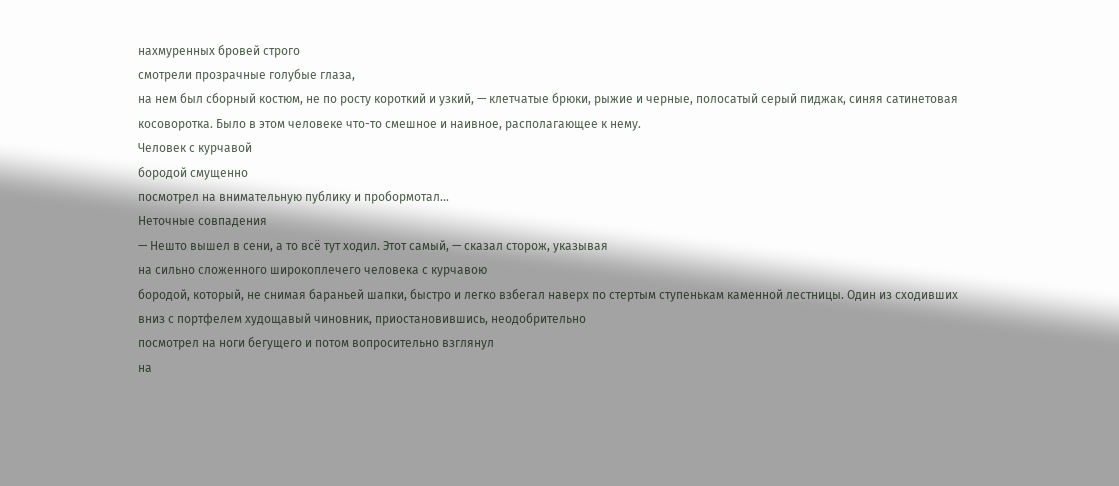нахмуренных бровей строго
смотрели прозрачные голубые глаза,
на нем был сборный костюм, не по росту короткий и узкий, — клетчатые брюки, рыжие и черные, полосатый серый пиджак, синяя сатинетовая косоворотка. Было в этом человеке что-то смешное и наивное, располагающее к нему.
Человек с курчавой
бородой смущенно
посмотрел на внимательную публику и пробормотал...
Неточные совпадения
— Нешто вышел в сени, а то всё тут ходил. Этот самый, — сказал сторож, указывая
на сильно сложенного широкоплечего человека с курчавою
бородой, который, не снимая бараньей шапки, быстро и легко взбегал наверх по стертым ступенькам каменной лестницы. Один из сходивших вниз с портфелем худощавый чиновник, приостановившись, неодобрительно
посмотрел на ноги бегущего и потом вопросительно взглянул
на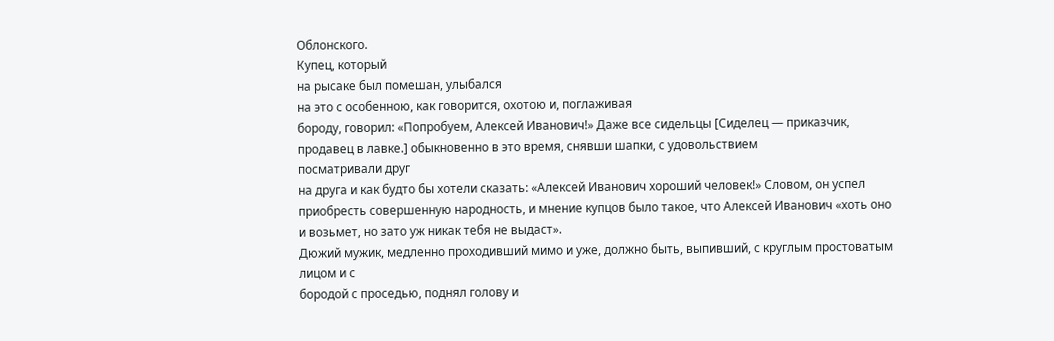Облонского.
Купец, который
на рысаке был помешан, улыбался
на это с особенною, как говорится, охотою и, поглаживая
бороду, говорил: «Попробуем, Алексей Иванович!» Даже все сидельцы [Сиделец — приказчик, продавец в лавке.] обыкновенно в это время, снявши шапки, с удовольствием
посматривали друг
на друга и как будто бы хотели сказать: «Алексей Иванович хороший человек!» Словом, он успел приобресть совершенную народность, и мнение купцов было такое, что Алексей Иванович «хоть оно и возьмет, но зато уж никак тебя не выдаст».
Дюжий мужик, медленно проходивший мимо и уже, должно быть, выпивший, с круглым простоватым лицом и с
бородой с проседью, поднял голову и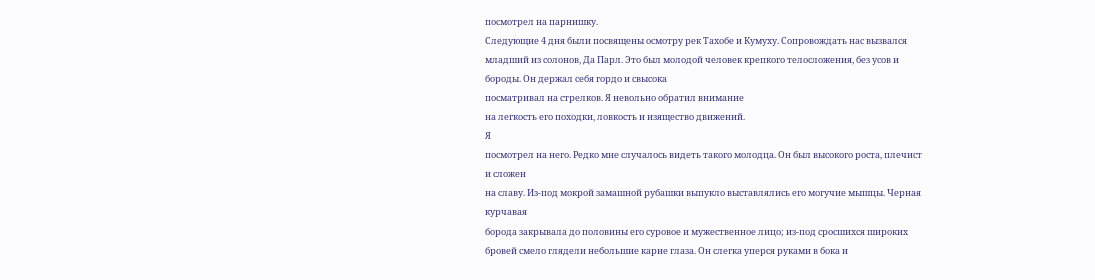посмотрел на парнишку.
Следующие 4 дня были посвящены осмотру рек Тахобе и Кумуху. Сопровождать нас вызвался младший из солонов, Да Парл. Это был молодой человек крепкого телосложения, без усов и
бороды. Он держал себя гордо и свысока
посматривал на стрелков. Я невольно обратил внимание
на легкость его походки, ловкость и изящество движений.
Я
посмотрел на него. Редко мне случалось видеть такого молодца. Он был высокого роста, плечист и сложен
на славу. Из-под мокрой замашной рубашки выпукло выставлялись его могучие мышцы. Черная курчавая
борода закрывала до половины его суровое и мужественное лицо; из-под сросшихся широких бровей смело глядели небольшие карие глаза. Он слегка уперся руками в бока и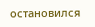остановился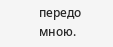передо мною.